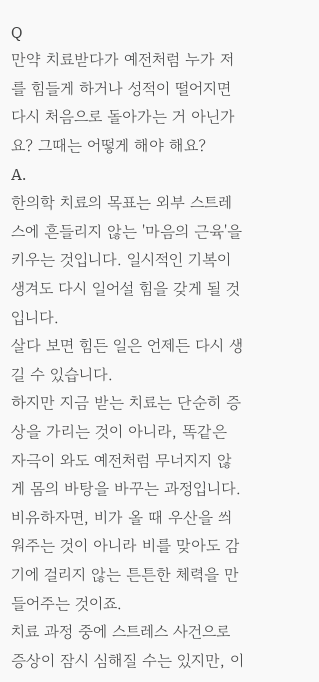Q
만약 치료받다가 예전처럼 누가 저를 힘들게 하거나 성적이 떨어지면 다시 처음으로 돌아가는 거 아닌가요? 그때는 어떻게 해야 해요?
A.
한의학 치료의 목표는 외부 스트레스에 흔들리지 않는 '마음의 근육'을 키우는 것입니다. 일시적인 기복이 생겨도 다시 일어설 힘을 갖게 될 것입니다.
살다 보면 힘든 일은 언제든 다시 생길 수 있습니다.
하지만 지금 받는 치료는 단순히 증상을 가리는 것이 아니라, 똑같은 자극이 와도 예전처럼 무너지지 않게 몸의 바탕을 바꾸는 과정입니다.
비유하자면, 비가 올 때 우산을 씌워주는 것이 아니라 비를 맞아도 감기에 걸리지 않는 튼튼한 체력을 만들어주는 것이죠.
치료 과정 중에 스트레스 사건으로 증상이 잠시 심해질 수는 있지만, 이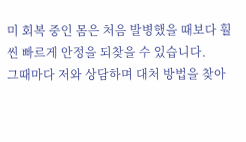미 회복 중인 몸은 처음 발병했을 때보다 훨씬 빠르게 안정을 되찾을 수 있습니다.
그때마다 저와 상담하며 대처 방법을 찾아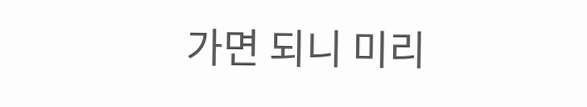가면 되니 미리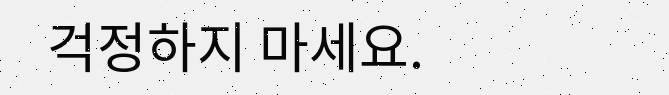걱정하지 마세요.